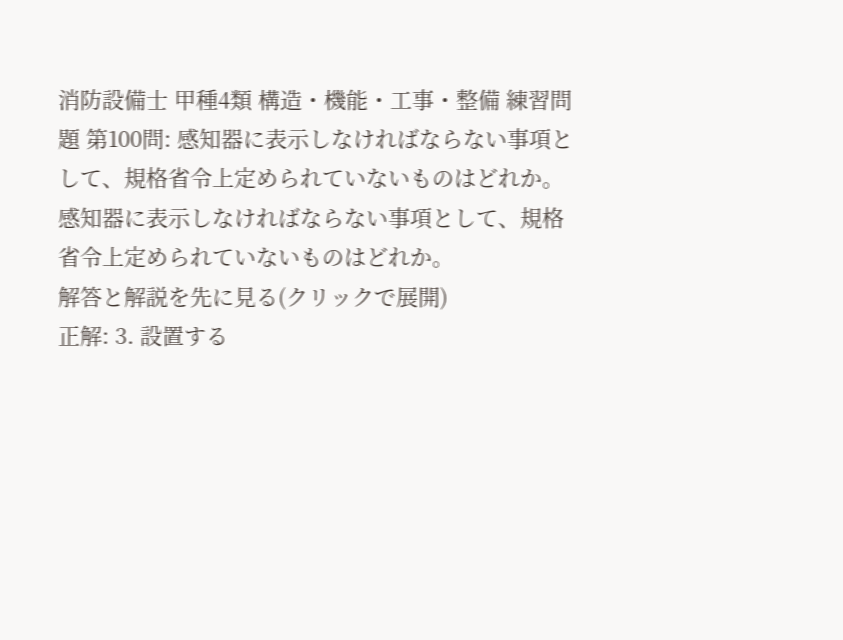消防設備士 甲種4類 構造・機能・工事・整備 練習問題 第100問: 感知器に表示しなければならない事項として、規格省令上定められていないものはどれか。
感知器に表示しなければならない事項として、規格省令上定められていないものはどれか。
解答と解説を先に見る(クリックで展開)
正解: 3. 設置する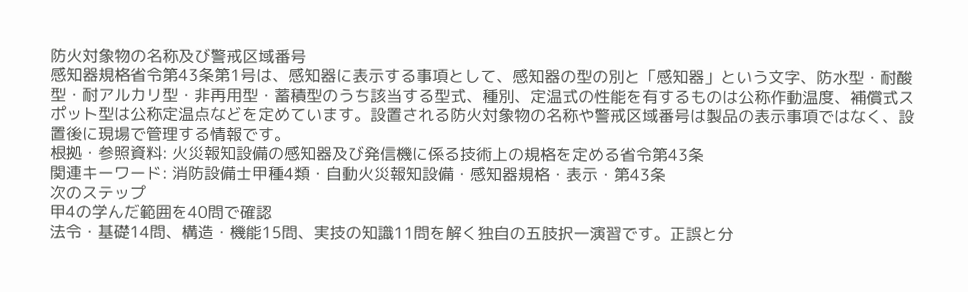防火対象物の名称及び警戒区域番号
感知器規格省令第43条第1号は、感知器に表示する事項として、感知器の型の別と「感知器」という文字、防水型・耐酸型・耐アルカリ型・非再用型・蓄積型のうち該当する型式、種別、定温式の性能を有するものは公称作動温度、補償式スポット型は公称定温点などを定めています。設置される防火対象物の名称や警戒区域番号は製品の表示事項ではなく、設置後に現場で管理する情報です。
根拠・参照資料: 火災報知設備の感知器及び発信機に係る技術上の規格を定める省令第43条
関連キーワード: 消防設備士甲種4類・自動火災報知設備・感知器規格・表示・第43条
次のステップ
甲4の学んだ範囲を40問で確認
法令・基礎14問、構造・機能15問、実技の知識11問を解く独自の五肢択一演習です。正誤と分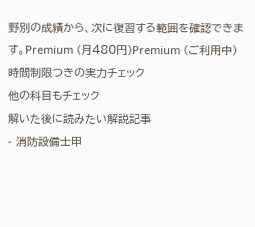野別の成績から、次に復習する範囲を確認できます。Premium (月480円)Premium (ご利用中)時間制限つきの実力チェック
他の科目もチェック
解いた後に読みたい解説記事
- 消防設備士甲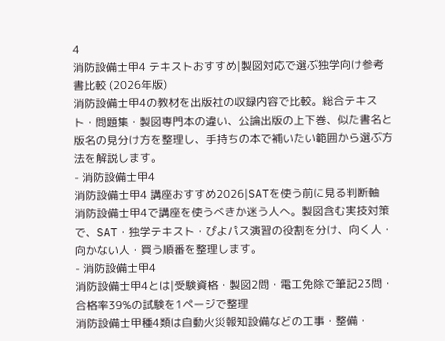4
消防設備士甲4 テキストおすすめ|製図対応で選ぶ独学向け参考書比較 (2026年版)
消防設備士甲4の教材を出版社の収録内容で比較。総合テキスト・問題集・製図専門本の違い、公論出版の上下巻、似た書名と版名の見分け方を整理し、手持ちの本で補いたい範囲から選ぶ方法を解説します。
- 消防設備士甲4
消防設備士甲4 講座おすすめ2026|SATを使う前に見る判断軸
消防設備士甲4で講座を使うべきか迷う人へ。製図含む実技対策で、SAT・独学テキスト・ぴよパス演習の役割を分け、向く人・向かない人・買う順番を整理します。
- 消防設備士甲4
消防設備士甲4とは|受験資格・製図2問・電工免除で筆記23問・合格率39%の試験を1ページで整理
消防設備士甲種4類は自動火災報知設備などの工事・整備・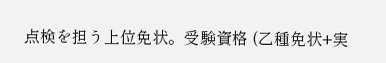点検を担う上位免状。受験資格 (乙種免状+実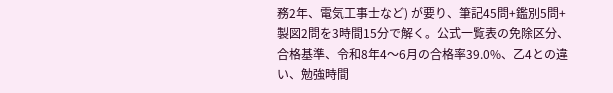務2年、電気工事士など) が要り、筆記45問+鑑別5問+製図2問を3時間15分で解く。公式一覧表の免除区分、合格基準、令和8年4〜6月の合格率39.0%、乙4との違い、勉強時間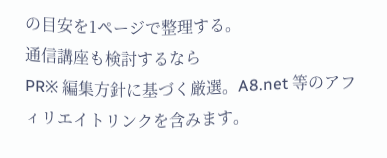の目安を1ページで整理する。
通信講座も検討するなら
PR※ 編集方針に基づく厳選。A8.net 等のアフィリエイトリンクを含みます。